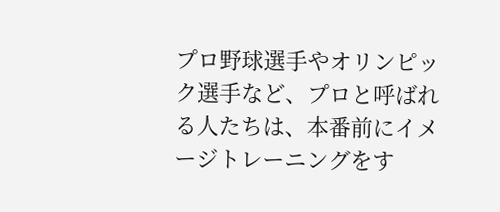プロ野球選手やオリンピック選手など、プロと呼ばれる人たちは、本番前にイメージトレーニングをす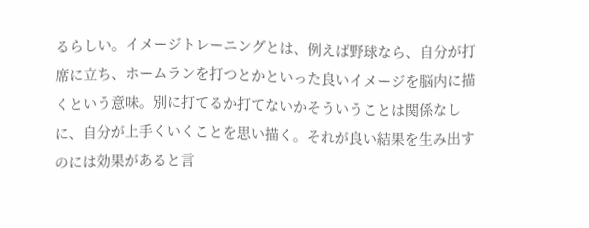るらしい。イメージトレーニングとは、例えば野球なら、自分が打席に立ち、ホームランを打つとかといった良いイメージを脳内に描くという意味。別に打てるか打てないかそういうことは関係なしに、自分が上手くいくことを思い描く。それが良い結果を生み出すのには効果があると言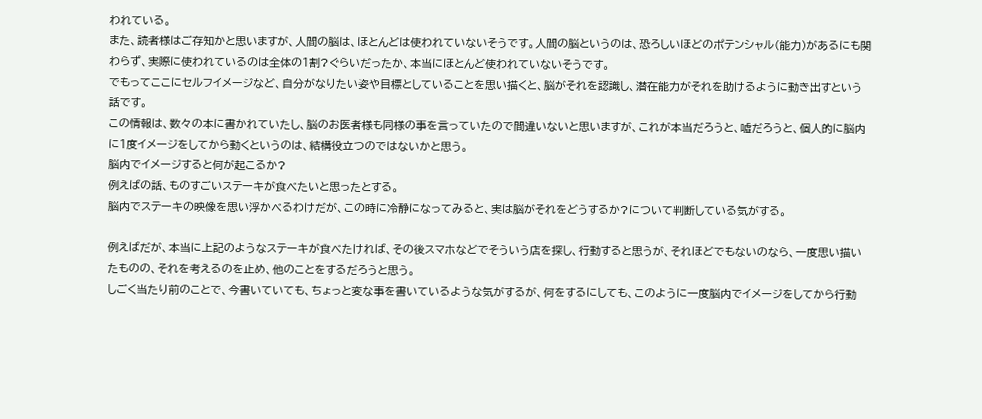われている。
また、読者様はご存知かと思いますが、人間の脳は、ほとんどは使われていないそうです。人間の脳というのは、恐ろしいほどのポテンシャル(能力)があるにも関わらず、実際に使われているのは全体の1割?ぐらいだったか、本当にほとんど使われていないそうです。
でもってここにセルフイメージなど、自分がなりたい姿や目標としていることを思い描くと、脳がそれを認識し、潜在能力がそれを助けるように動き出すという話です。
この情報は、数々の本に書かれていたし、脳のお医者様も同様の事を言っていたので間違いないと思いますが、これが本当だろうと、嘘だろうと、個人的に脳内に1度イメージをしてから動くというのは、結構役立つのではないかと思う。
脳内でイメージすると何が起こるか?
例えばの話、ものすごいステーキが食べたいと思ったとする。
脳内でステーキの映像を思い浮かべるわけだが、この時に冷静になってみると、実は脳がそれをどうするか?について判断している気がする。

例えばだが、本当に上記のようなステーキが食べたければ、その後スマホなどでそういう店を探し、行動すると思うが、それほどでもないのなら、一度思い描いたものの、それを考えるのを止め、他のことをするだろうと思う。
しごく当たり前のことで、今書いていても、ちょっと変な事を書いているような気がするが、何をするにしても、このように一度脳内でイメージをしてから行動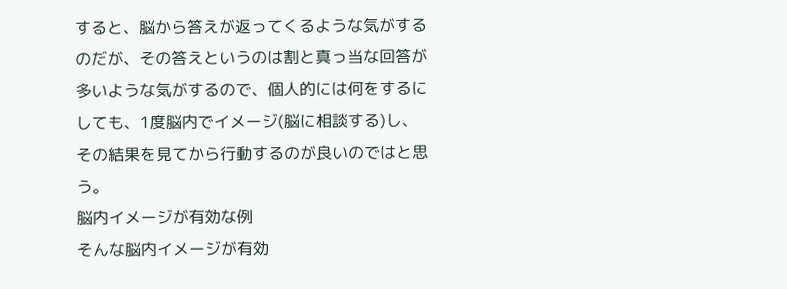すると、脳から答えが返ってくるような気がするのだが、その答えというのは割と真っ当な回答が多いような気がするので、個人的には何をするにしても、1度脳内でイメージ(脳に相談する)し、その結果を見てから行動するのが良いのではと思う。
脳内イメージが有効な例
そんな脳内イメージが有効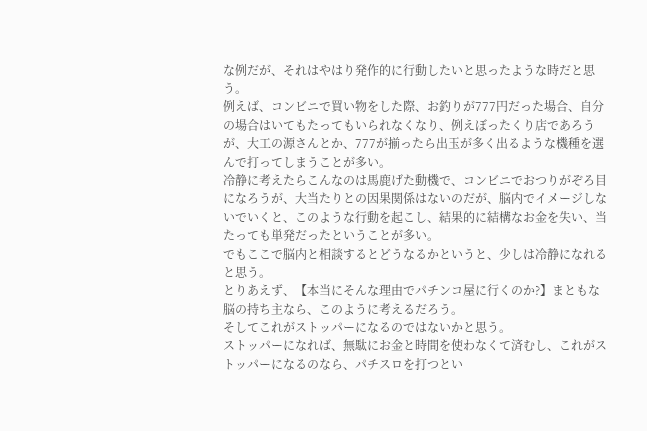な例だが、それはやはり発作的に行動したいと思ったような時だと思う。
例えば、コンビニで買い物をした際、お釣りが777円だった場合、自分の場合はいてもたってもいられなくなり、例えぼったくり店であろうが、大工の源さんとか、777が揃ったら出玉が多く出るような機種を選んで打ってしまうことが多い。
冷静に考えたらこんなのは馬鹿げた動機で、コンビニでおつりがぞろ目になろうが、大当たりとの因果関係はないのだが、脳内でイメージしないでいくと、このような行動を起こし、結果的に結構なお金を失い、当たっても単発だったということが多い。
でもここで脳内と相談するとどうなるかというと、少しは冷静になれると思う。
とりあえず、【本当にそんな理由でパチンコ屋に行くのか?】まともな脳の持ち主なら、このように考えるだろう。
そしてこれがストッパーになるのではないかと思う。
ストッパーになれば、無駄にお金と時間を使わなくて済むし、これがストッパーになるのなら、パチスロを打つとい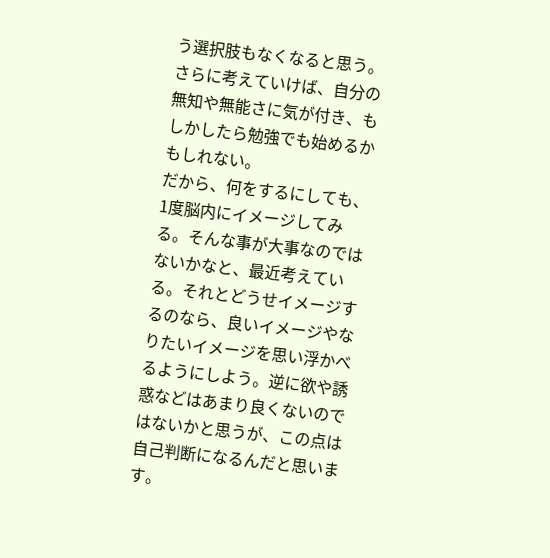う選択肢もなくなると思う。
さらに考えていけば、自分の無知や無能さに気が付き、もしかしたら勉強でも始めるかもしれない。
だから、何をするにしても、1度脳内にイメージしてみる。そんな事が大事なのではないかなと、最近考えている。それとどうせイメージするのなら、良いイメージやなりたいイメージを思い浮かべるようにしよう。逆に欲や誘惑などはあまり良くないのではないかと思うが、この点は自己判断になるんだと思います。